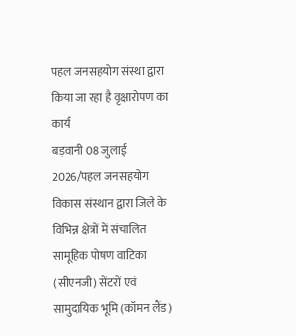पहल जनसहयोग संस्था द्वारा किया जा रहा है वृक्षारोपण का कार्य
बड़वानी 08 जुलाई 2026/पहल जनसहयोग विकास संस्थान द्वारा जिले के विभिन्न क्षेत्रों में संचालित सामूहिक पोषण वाटिका (सीएनजी) सेंटरों एवं सामुदायिक भूमि (कॉमन लैंड)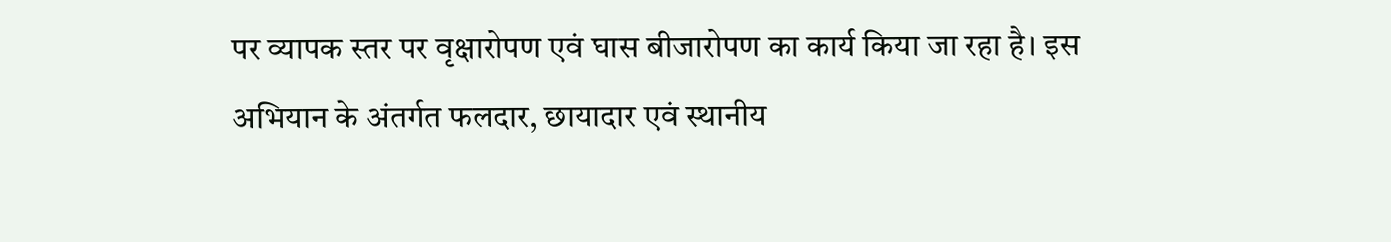पर व्यापक स्तर पर वृक्षारोपण एवं घास बीजारोपण का कार्य किया जा रहा है। इस अभियान के अंतर्गत फलदार, छायादार एवं स्थानीय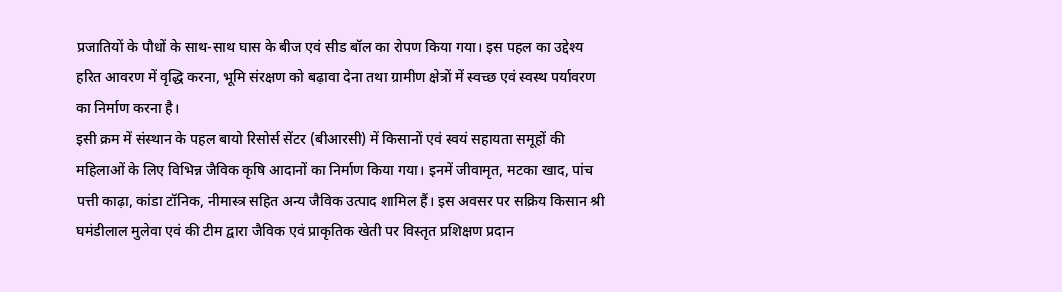प्रजातियों के पौधों के साथ-साथ घास के बीज एवं सीड बॉल का रोपण किया गया। इस पहल का उद्देश्य हरित आवरण में वृद्धि करना, भूमि संरक्षण को बढ़ावा देना तथा ग्रामीण क्षेत्रों में स्वच्छ एवं स्वस्थ पर्यावरण का निर्माण करना है।
इसी क्रम में संस्थान के पहल बायो रिसोर्स सेंटर (बीआरसी) में किसानों एवं स्वयं सहायता समूहों की महिलाओं के लिए विभिन्न जैविक कृषि आदानों का निर्माण किया गया। इनमें जीवामृत, मटका खाद, पांच पत्ती काढ़ा, कांडा टॉनिक, नीमास्त्र सहित अन्य जैविक उत्पाद शामिल हैं। इस अवसर पर सक्रिय किसान श्री घमंडीलाल मुलेवा एवं की टीम द्वारा जैविक एवं प्राकृतिक खेती पर विस्तृत प्रशिक्षण प्रदान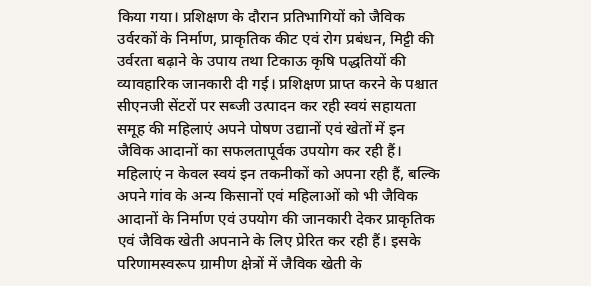किया गया। प्रशिक्षण के दौरान प्रतिभागियों को जैविक उर्वरकों के निर्माण, प्राकृतिक कीट एवं रोग प्रबंधन, मिट्टी की उर्वरता बढ़ाने के उपाय तथा टिकाऊ कृषि पद्धतियों की व्यावहारिक जानकारी दी गई। प्रशिक्षण प्राप्त करने के पश्चात सीएनजी सेंटरों पर सब्जी उत्पादन कर रही स्वयं सहायता समूह की महिलाएं अपने पोषण उद्यानों एवं खेतों में इन जैविक आदानों का सफलतापूर्वक उपयोग कर रही हैं। महिलाएं न केवल स्वयं इन तकनीकों को अपना रही हैं, बल्कि अपने गांव के अन्य किसानों एवं महिलाओं को भी जैविक आदानों के निर्माण एवं उपयोग की जानकारी देकर प्राकृतिक एवं जैविक खेती अपनाने के लिए प्रेरित कर रही हैं। इसके परिणामस्वरूप ग्रामीण क्षेत्रों में जैविक खेती के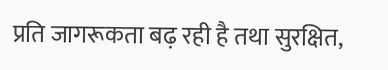प्रति जागरूकता बढ़ रही है तथा सुरक्षित,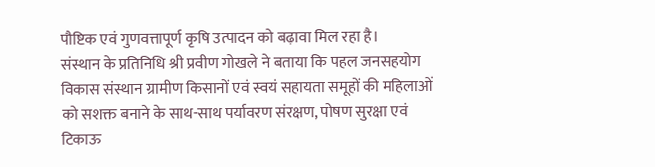पौष्टिक एवं गुणवत्तापूर्ण कृषि उत्पादन को बढ़ावा मिल रहा है।
संस्थान के प्रतिनिधि श्री प्रवीण गोखले ने बताया कि पहल जनसहयोग विकास संस्थान ग्रामीण किसानों एवं स्वयं सहायता समूहों की महिलाओं को सशक्त बनाने के साथ-साथ पर्यावरण संरक्षण, पोषण सुरक्षा एवं टिकाऊ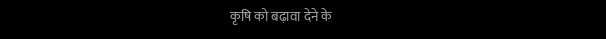कृषि को बढ़ावा देने के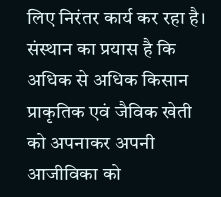लिए निरंतर कार्य कर रहा है। संस्थान का प्रयास है कि अधिक से अधिक किसान प्राकृतिक एवं जैविक खेती को अपनाकर अपनी आजीविका को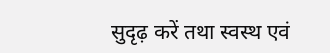सुदृढ़ करें तथा स्वस्थ एवं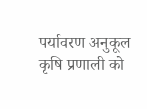पर्यावरण अनुकूल कृषि प्रणाली को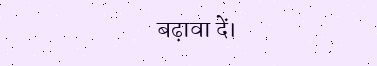बढ़ावा दें।